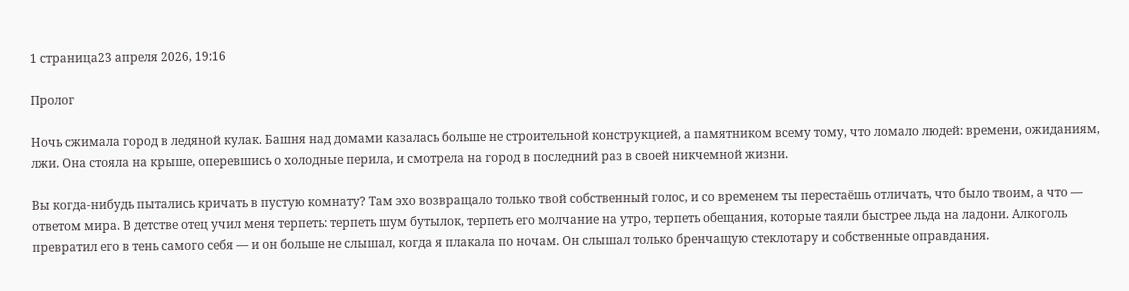1 страница23 апреля 2026, 19:16

Пролог

Ночь сжимала город в ледяной кулак. Башня над домами казалась больше не строительной конструкцией, а памятником всему тому, что ломало людей: времени, ожиданиям, лжи. Она стояла на крыше, оперевшись о холодные перила, и смотрела на город в последний раз в своей никчемной жизни.

Вы когда‑нибудь пытались кричать в пустую комнату? Там эхо возвращало только твой собственный голос, и со временем ты перестаёшь отличать, что было твоим, а что — ответом мира. В детстве отец учил меня терпеть: терпеть шум бутылок, терпеть его молчание на утро, терпеть обещания, которые таяли быстрее льда на ладони. Алкоголь превратил его в тень самого себя — и он больше не слышал, когда я плакала по ночам. Он слышал только бренчащую стеклотару и собственные оправдания.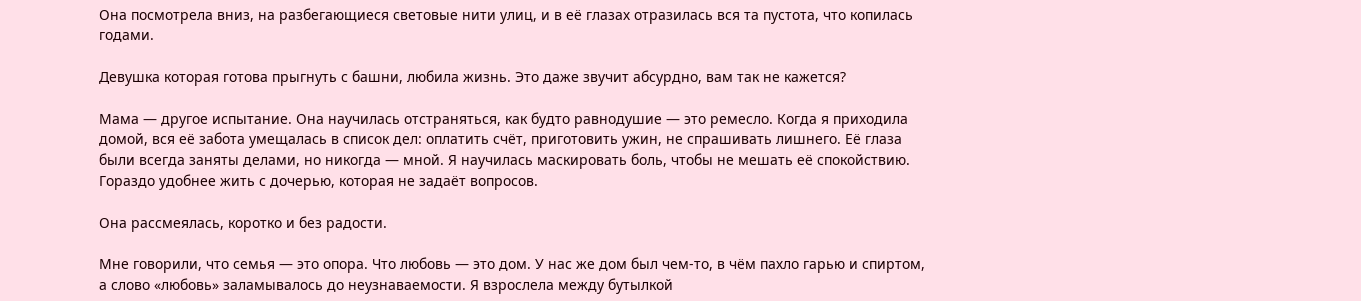Она посмотрела вниз, на разбегающиеся световые нити улиц, и в её глазах отразилась вся та пустота, что копилась годами.

Девушка которая готова прыгнуть с башни, любила жизнь. Это даже звучит абсурдно, вам так не кажется?

Мама — другое испытание. Она научилась отстраняться, как будто равнодушие — это ремесло. Когда я приходила домой, вся её забота умещалась в список дел: оплатить счёт, приготовить ужин, не спрашивать лишнего. Её глаза были всегда заняты делами, но никогда — мной. Я научилась маскировать боль, чтобы не мешать её спокойствию. Гораздо удобнее жить с дочерью, которая не задаёт вопросов.

Она рассмеялась, коротко и без радости.

Мне говорили, что семья — это опора. Что любовь — это дом. У нас же дом был чем‑то, в чём пахло гарью и спиртом, а слово «любовь» заламывалось до неузнаваемости. Я взрослела между бутылкой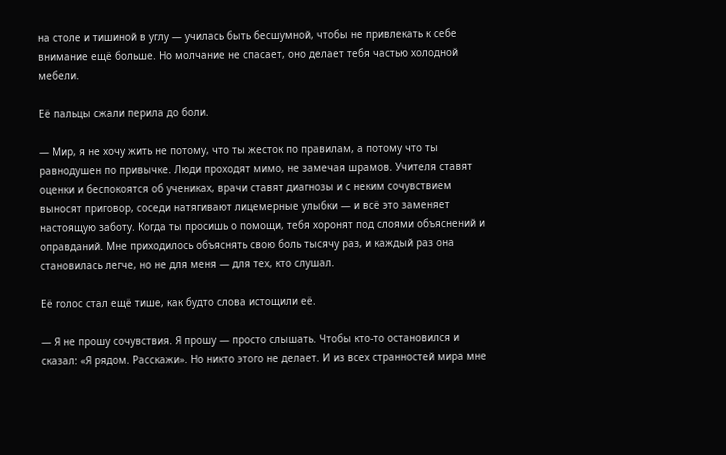на столе и тишиной в углу — училась быть бесшумной, чтобы не привлекать к себе внимание ещё больше. Но молчание не спасает, оно делает тебя частью холодной мебели.

Её пальцы сжали перила до боли.

— Мир, я не хочу жить не потому, что ты жесток по правилам, а потому что ты равнодушен по привычке. Люди проходят мимо, не замечая шрамов. Учителя ставят оценки и беспокоятся об учениках, врачи ставят диагнозы и с неким сочувствием выносят приговор, соседи натягивают лицемерные улыбки — и всё это заменяет настоящую заботу. Когда ты просишь о помощи, тебя хоронят под слоями объяснений и оправданий. Мне приходилось объяснять свою боль тысячу раз, и каждый раз она становилась легче, но не для меня — для тех, кто слушал.

Её голос стал ещё тише, как будто слова истощили её.

— Я не прошу сочувствия. Я прошу — просто слышать. Чтобы кто‑то остановился и сказал: «Я рядом. Расскажи». Но никто этого не делает. И из всех странностей мира мне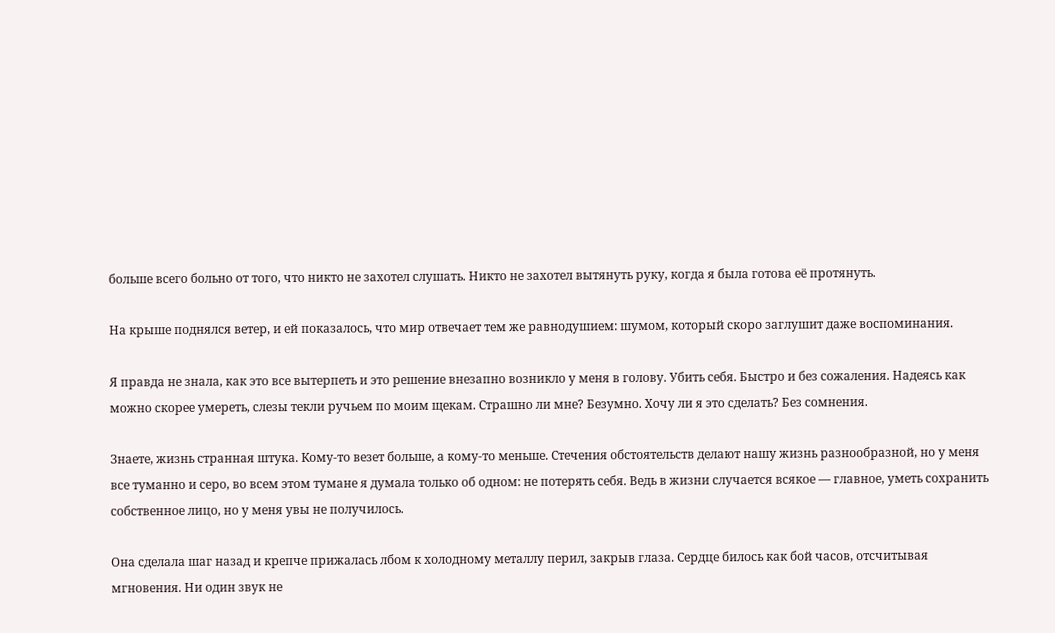больше всего больно от того, что никто не захотел слушать. Никто не захотел вытянуть руку, когда я была готова её протянуть.

На крыше поднялся ветер, и ей показалось, что мир отвечает тем же равнодушием: шумом, который скоро заглушит даже воспоминания.

Я правда не знала, как это все вытерпеть и это решение внезапно возникло у меня в голову. Убить себя. Быстро и без сожаления. Надеясь как можно скорее умереть, слезы текли ручьем по моим щекам. Страшно ли мне? Безумно. Хочу ли я это сделать? Без сомнения.

Знаете, жизнь странная штука. Кому-то везет больше, а кому-то меньше. Стечения обстоятельств делают нашу жизнь разнообразной, но у меня все туманно и серо, во всем этом тумане я думала только об одном: не потерять себя. Ведь в жизни случается всякое — главное, уметь сохранить собственное лицо, но у меня увы не получилось.

Она сделала шаг назад и крепче прижалась лбом к холодному металлу перил, закрыв глаза. Сердце билось как бой часов, отсчитывая мгновения. Ни один звук не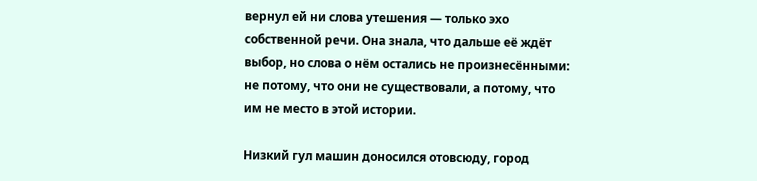вернул ей ни слова утешения — только эхо собственной речи. Она знала, что дальше её ждёт выбор, но слова о нём остались не произнесёнными: не потому, что они не существовали, а потому, что им не место в этой истории.

Низкий гул машин доносился отовсюду, город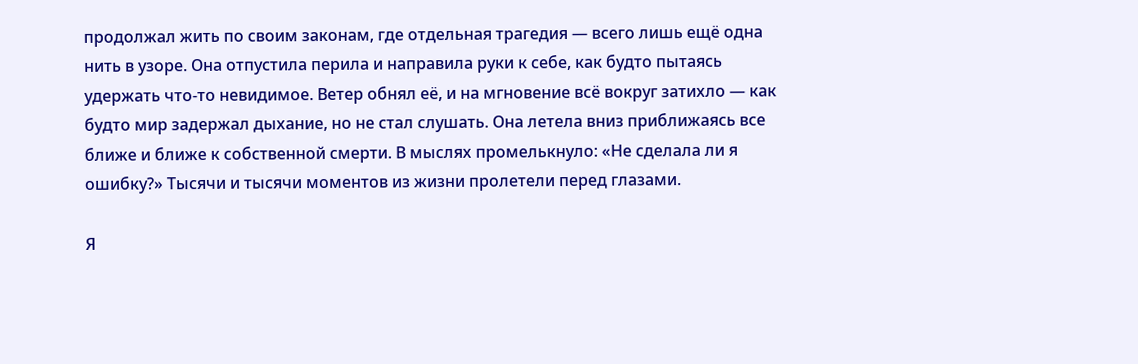продолжал жить по своим законам, где отдельная трагедия — всего лишь ещё одна нить в узоре. Она отпустила перила и направила руки к себе, как будто пытаясь удержать что‑то невидимое. Ветер обнял её, и на мгновение всё вокруг затихло — как будто мир задержал дыхание, но не стал слушать. Она летела вниз приближаясь все ближе и ближе к собственной смерти. В мыслях промелькнуло: «Не сделала ли я ошибку?» Тысячи и тысячи моментов из жизни пролетели перед глазами.

Я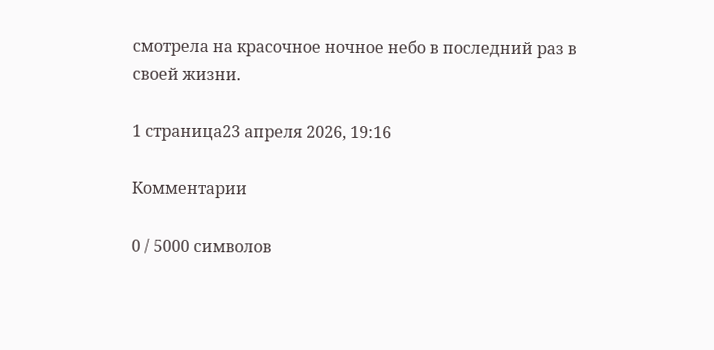смотрела на красочное ночное небо в последний раз в своей жизни.

1 страница23 апреля 2026, 19:16

Комментарии

0 / 5000 символов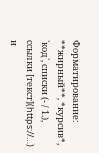Форматирование: **жирный**, *курсив*, `код`, списки (- / 1.), ссылки [текст](https://…) и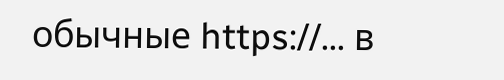обычные https://… в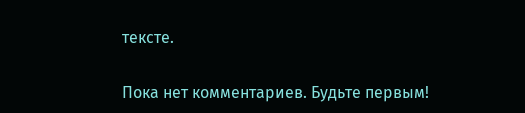тексте.

Пока нет комментариев. Будьте первым!